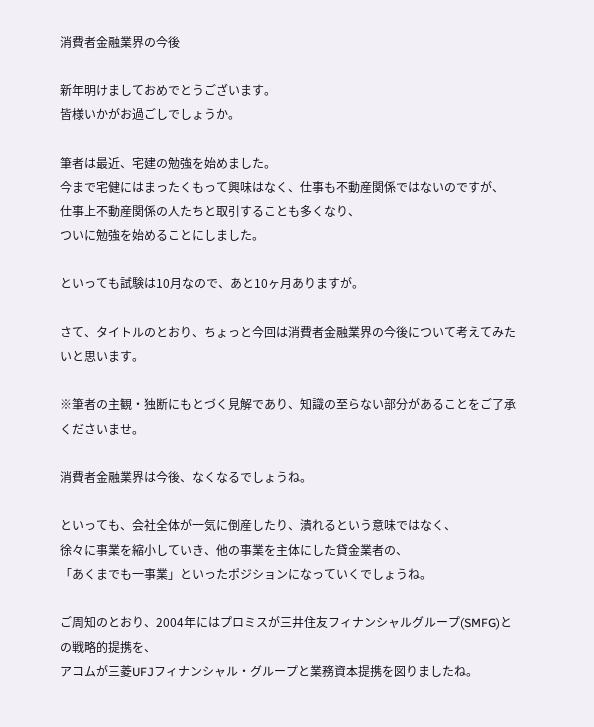消費者金融業界の今後

新年明けましておめでとうございます。
皆様いかがお過ごしでしょうか。

筆者は最近、宅建の勉強を始めました。
今まで宅健にはまったくもって興味はなく、仕事も不動産関係ではないのですが、
仕事上不動産関係の人たちと取引することも多くなり、
ついに勉強を始めることにしました。

といっても試験は10月なので、あと10ヶ月ありますが。

さて、タイトルのとおり、ちょっと今回は消費者金融業界の今後について考えてみたいと思います。

※筆者の主観・独断にもとづく見解であり、知識の至らない部分があることをご了承くださいませ。

消費者金融業界は今後、なくなるでしょうね。

といっても、会社全体が一気に倒産したり、潰れるという意味ではなく、
徐々に事業を縮小していき、他の事業を主体にした貸金業者の、
「あくまでも一事業」といったポジションになっていくでしょうね。

ご周知のとおり、2004年にはプロミスが三井住友フィナンシャルグループ(SMFG)との戦略的提携を、
アコムが三菱UFJフィナンシャル・グループと業務資本提携を図りましたね。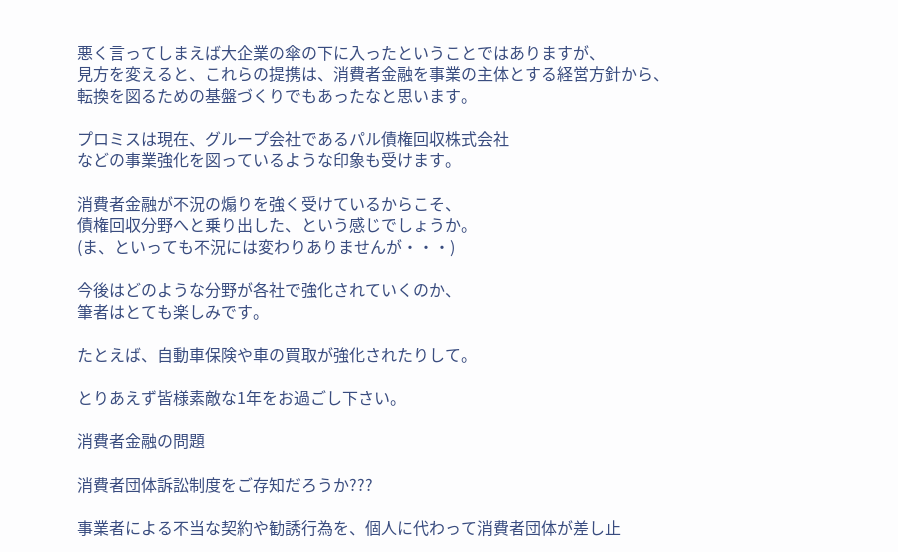悪く言ってしまえば大企業の傘の下に入ったということではありますが、
見方を変えると、これらの提携は、消費者金融を事業の主体とする経営方針から、
転換を図るための基盤づくりでもあったなと思います。

プロミスは現在、グループ会社であるパル債権回収株式会社
などの事業強化を図っているような印象も受けます。

消費者金融が不況の煽りを強く受けているからこそ、
債権回収分野へと乗り出した、という感じでしょうか。
(ま、といっても不況には変わりありませんが・・・)

今後はどのような分野が各社で強化されていくのか、
筆者はとても楽しみです。

たとえば、自動車保険や車の買取が強化されたりして。

とりあえず皆様素敵な1年をお過ごし下さい。

消費者金融の問題

消費者団体訴訟制度をご存知だろうか???

事業者による不当な契約や勧誘行為を、個人に代わって消費者団体が差し止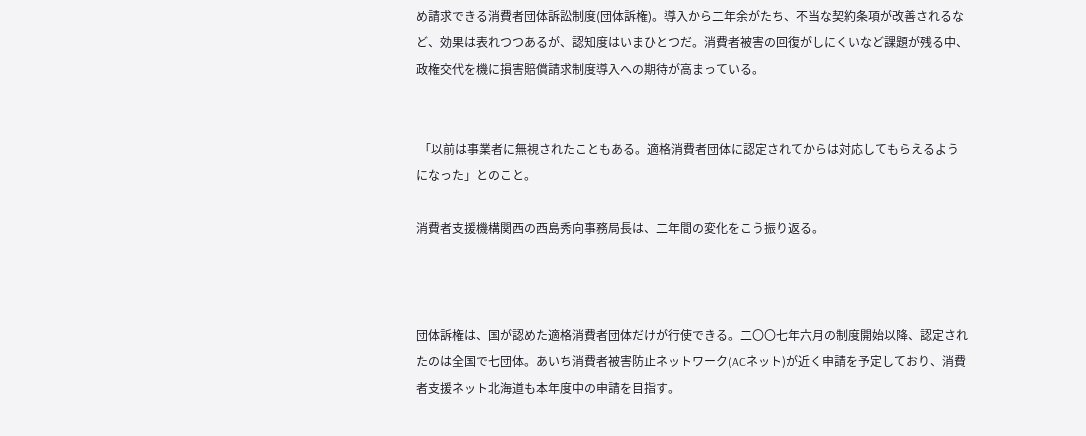め請求できる消費者団体訴訟制度(団体訴権)。導入から二年余がたち、不当な契約条項が改善されるなど、効果は表れつつあるが、認知度はいまひとつだ。消費者被害の回復がしにくいなど課題が残る中、政権交代を機に損害賠償請求制度導入への期待が高まっている。


 「以前は事業者に無視されたこともある。適格消費者団体に認定されてからは対応してもらえるようになった」とのこと。

消費者支援機構関西の西島秀向事務局長は、二年間の変化をこう振り返る。



団体訴権は、国が認めた適格消費者団体だけが行使できる。二〇〇七年六月の制度開始以降、認定されたのは全国で七団体。あいち消費者被害防止ネットワーク(ACネット)が近く申請を予定しており、消費者支援ネット北海道も本年度中の申請を目指す。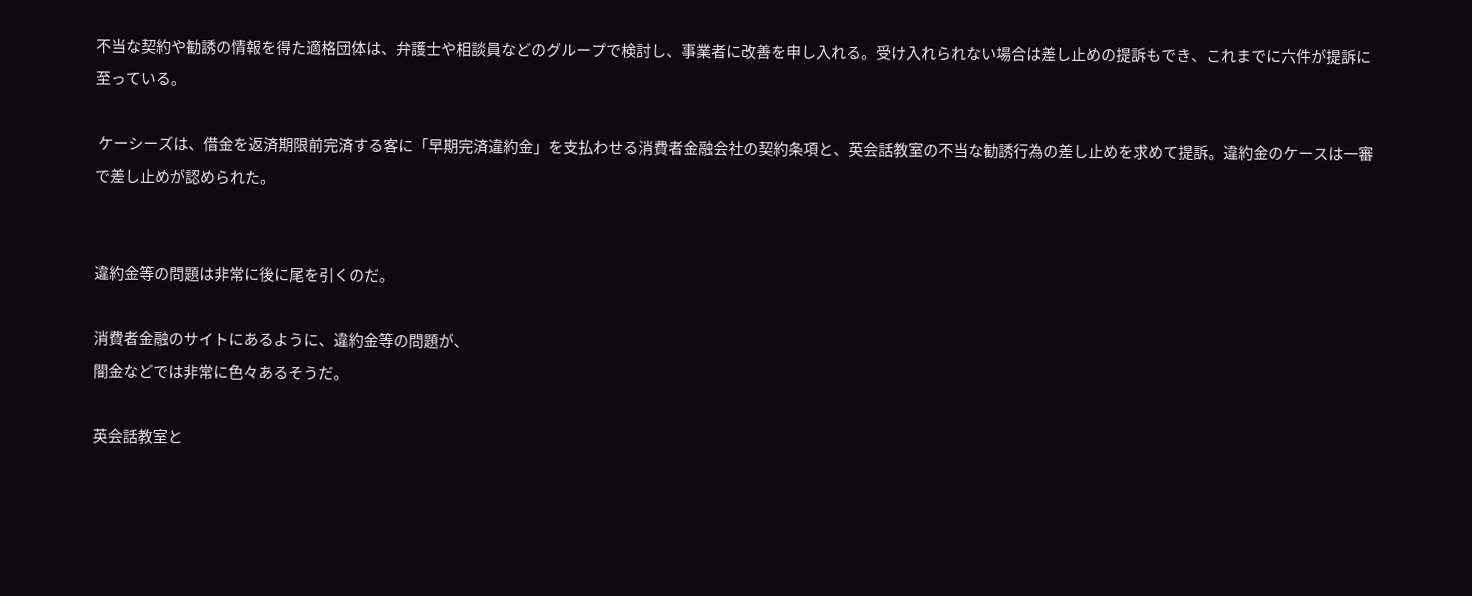不当な契約や勧誘の情報を得た適格団体は、弁護士や相談員などのグループで検討し、事業者に改善を申し入れる。受け入れられない場合は差し止めの提訴もでき、これまでに六件が提訴に至っている。

 ケーシーズは、借金を返済期限前完済する客に「早期完済違約金」を支払わせる消費者金融会社の契約条項と、英会話教室の不当な勧誘行為の差し止めを求めて提訴。違約金のケースは一審で差し止めが認められた。


違約金等の問題は非常に後に尾を引くのだ。

消費者金融のサイトにあるように、違約金等の問題が、
闇金などでは非常に色々あるそうだ。

英会話教室と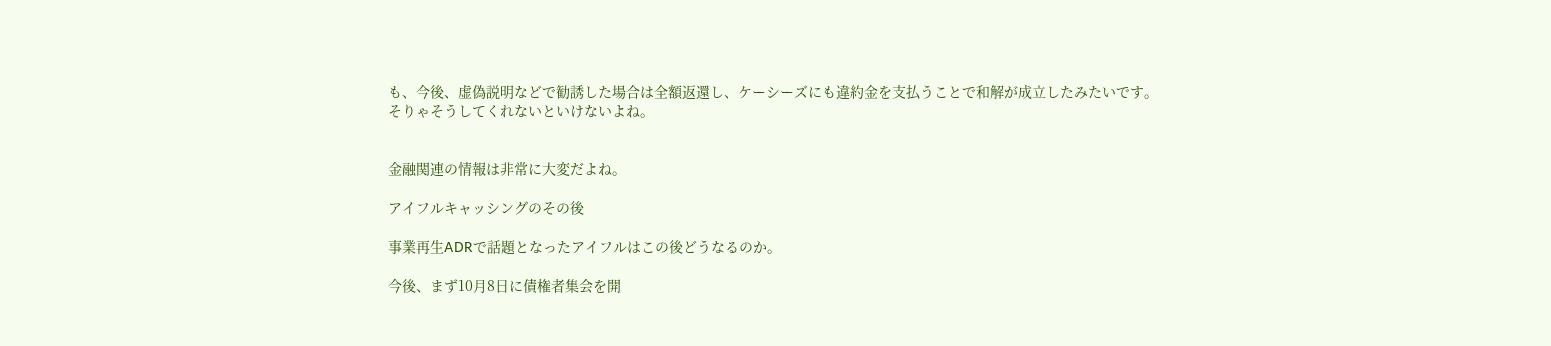も、今後、虚偽説明などで勧誘した場合は全額返還し、ケーシーズにも違約金を支払うことで和解が成立したみたいです。
そりゃそうしてくれないといけないよね。


金融関連の情報は非常に大変だよね。

アイフルキャッシングのその後

事業再生ADRで話題となったアイフルはこの後どうなるのか。

今後、まず10月8日に債権者集会を開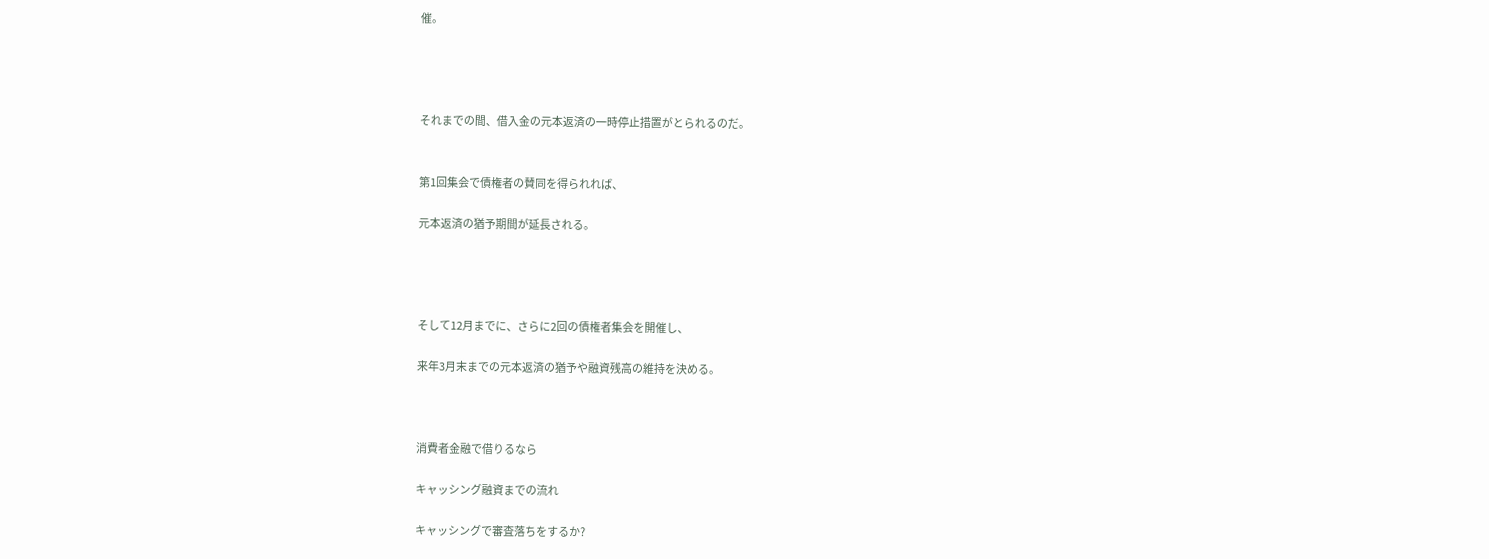催。




それまでの間、借入金の元本返済の一時停止措置がとられるのだ。


第1回集会で債権者の賛同を得られれば、

元本返済の猶予期間が延長される。




そして12月までに、さらに2回の債権者集会を開催し、

来年3月末までの元本返済の猶予や融資残高の維持を決める。



消費者金融で借りるなら

キャッシング融資までの流れ

キャッシングで審査落ちをするか?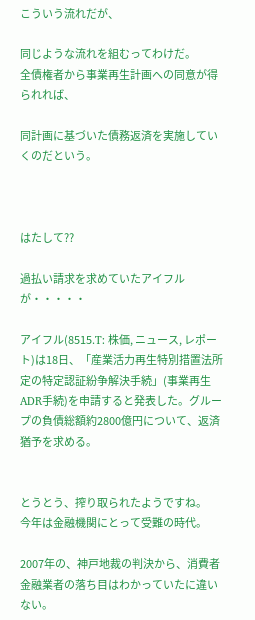こういう流れだが、

同じような流れを組むってわけだ。
全債権者から事業再生計画への同意が得られれば、

同計画に基づいた債務返済を実施していくのだという。



はたして??

過払い請求を求めていたアイフルが・・・・・

アイフル(8515.T: 株価, ニュース, レポート)は18日、「産業活力再生特別措置法所定の特定認証紛争解決手続」(事業再生ADR手続)を申請すると発表した。グループの負債総額約2800億円について、返済猶予を求める。


とうとう、搾り取られたようですね。
今年は金融機関にとって受難の時代。

2007年の、神戸地裁の判決から、消費者金融業者の落ち目はわかっていたに違いない。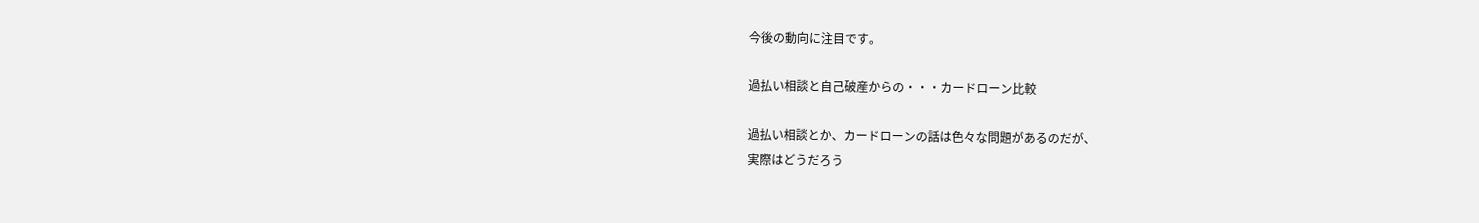今後の動向に注目です。

過払い相談と自己破産からの・・・カードローン比較

過払い相談とか、カードローンの話は色々な問題があるのだが、
実際はどうだろう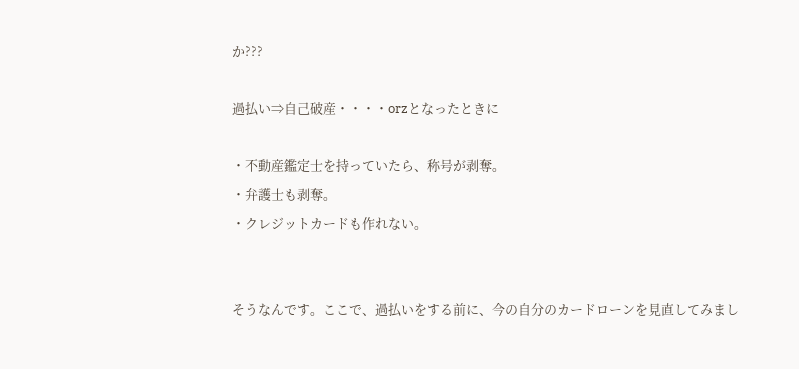か???

過払い⇒自己破産・・・・orzとなったときに

・不動産鑑定士を持っていたら、称号が剥奪。
・弁護士も剥奪。
・クレジットカードも作れない。


そうなんです。ここで、過払いをする前に、今の自分のカードローンを見直してみまし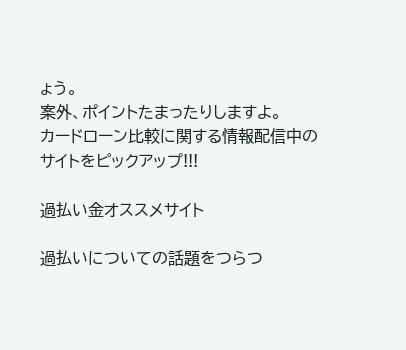ょう。
案外、ポイントたまったりしますよ。
カードローン比較に関する情報配信中のサイトをピックアップ!!!

過払い金オススメサイト

過払いについての話題をつらつ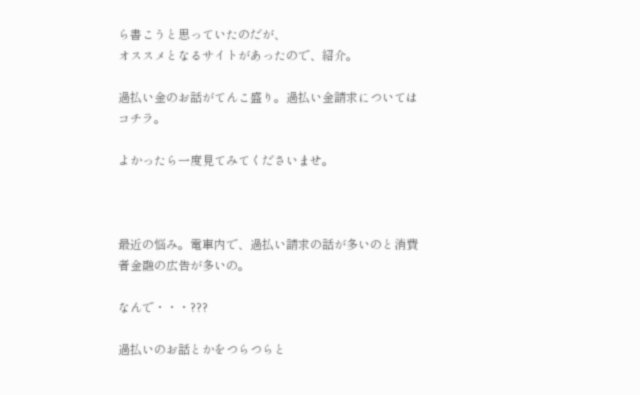ら書こうと思っていたのだが、
オススメとなるサイトがあったので、紹介。

過払い金のお話がてんこ盛り。過払い金請求についてはコチラ。

よかったら一度見てみてくださいませ。



最近の悩み。電車内で、過払い請求の話が多いのと消費者金融の広告が多いの。

なんで・・・???

過払いのお話とかをつらつらと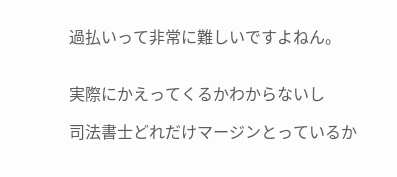過払いって非常に難しいですよねん。


実際にかえってくるかわからないし

司法書士どれだけマージンとっているか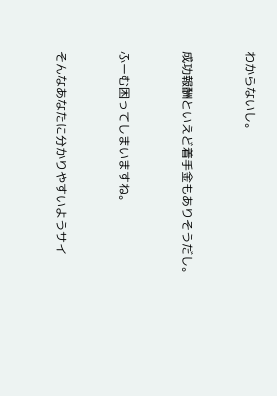わからないし。


成功報酬といえど着手金もありそうだし。


ふーむ困ってしまいますね。


そんなあなたに分かりやすいようサイ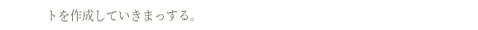トを作成していきまっする。